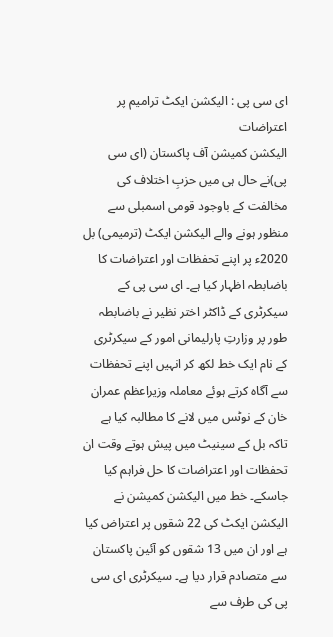ای سی پی : الیکشن ایکٹ ترامیم پر اعتراضات
الیکشن کمیشن آف پاکستان (ای سی پی)نے حال ہی میں حزبِ اختلاف کی مخالفت کے باوجود قومی اسمبلی سے منظور ہونے والے الیکشن ایکٹ (ترمیمی) بل 2020ء پر اپنے تحفظات اور اعتراضات کا باضابطہ اظہار کیا ہے۔ ای سی پی کے سیکرٹری کے ڈاکٹر اختر نظیر نے باضابطہ طور پر وزارتِ پارلیمانی امور کے سیکرٹری کے نام ایک خط لکھ کر انہیں اپنے تحفظات سے آگاہ کرتے ہوئے معاملہ وزیراعظم عمران خان کے نوٹس میں لانے کا مطالبہ کیا ہے تاکہ بل کے سینیٹ میں پیش ہوتے وقت ان تحفظات اور اعتراضات کا حل فراہم کیا جاسکے۔ خط میں الیکشن کمیشن نے الیکشن ایکٹ کی 22 شقوں پر اعتراض کیا ہے اور ان میں 13 شقوں کو آئین پاکستان سے متصادم قرار دیا ہے۔ سیکرٹری ای سی پی کی طرف سے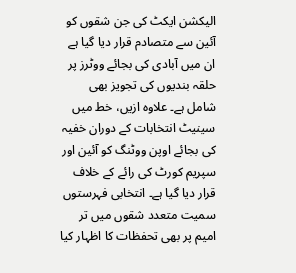الیکشن ایکٹ کی جن شقوں کو آئین سے متصادم قرار دیا گیا ہے ان میں آبادی کی بجائے ووٹرز پر حلقہ بندیوں کی تجویز بھی شامل ہے۔ علاوہ ازیں، خط میں سینیٹ انتخابات کے دوران خفیہ کی بجائے اوپن ووٹنگ کو آئین اور سپریم کورٹ کی رائے کے خلاف قرار دیا گیا ہے۔ انتخابی فہرستوں سمیت متعدد شقوں میں تر امیم پر بھی تحفظات کا اظہار کیا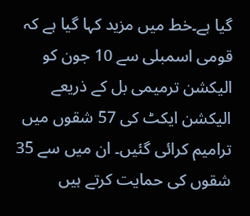گیا ہے۔خط میں مزید کہا گیا ہے کہ قومی اسمبلی سے 10 جون کو الیکشن ترمیمی بل کے ذریعے الیکشن ایکٹ کی 57 شقوں میں ترامیم کرائی گئیں۔ ان میں سے 35 شقوں کی حمایت کرتے ہیں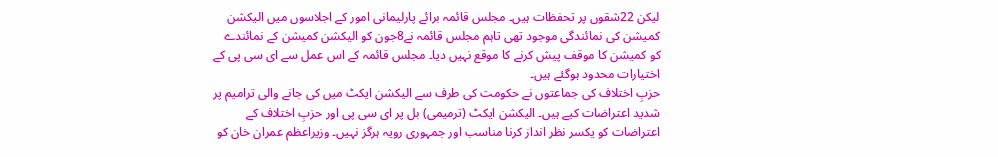لیکن 22شقوں پر تحفظات ہیں۔ مجلس قائمہ برائے پارلیمانی امور کے اجلاسوں میں الیکشن کمیشن کی نمائندگی موجود تھی تاہم مجلس قائمہ نے8جون کو الیکشن کمیشن کے نمائندے کو کمیشن کا موقف پیش کرنے کا موقع نہیں دیا۔ مجلس قائمہ کے اس عمل سے ای سی پی کے اختیارات محدود ہوگئے ہیں۔
حزبِ اختلاف کی جماعتوں نے حکومت کی طرف سے الیکشن ایکٹ میں کی جانے والی ترامیم پر شدید اعتراضات کیے ہیں۔ الیکشن ایکٹ (ترمیمی) بل پر ای سی پی اور حزبِ اختلاف کے اعتراضات کو یکسر نظر انداز کرنا مناسب اور جمہوری رویہ ہرگز نہیں۔ وزیراعظم عمران خان کو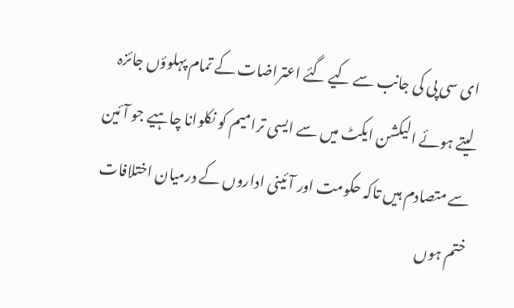ای سی پی کی جانب سے کیے گئے اعتراضات کے تمام پہلوؤں جائزہ لیتے ہوئے الیکشن ایکٹ میں سے ایسی ترامیم کو نکلوانا چاہیے جو آئین سے متصادم ہیں تاکہ حکومت اور آئینی اداروں کے درمیان اختلافات ختم ہوں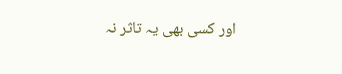اور کسی بھی یہ تاثر نہ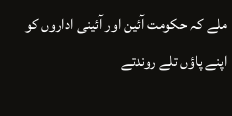ملے کہ حکومت آئین اور آئینی اداروں کو اپنے پاؤں تلے روندتے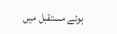ہوئے مستقبل میں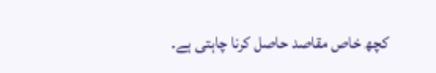کچھ خاص مقاصد حاصل کرنا چاہتی ہے۔